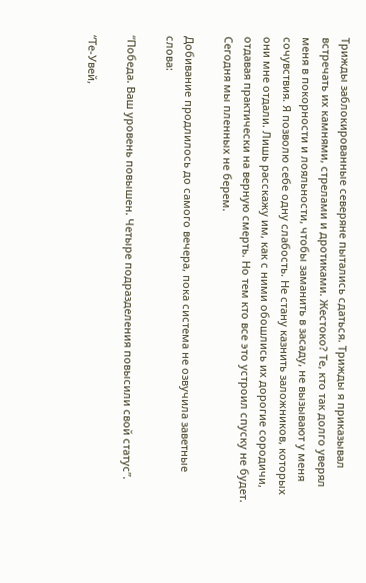Трижды заблокированные северяне пытались сдаться. Трижды я приказывал встречать их камнями, стрелами и дротиками. Жестоко? Те, кто так долго уверял меня в покорности и лояльности, чтобы заманить в засаду, не вызывают у меня сочувствия. Я позволю себе одну слабость. Не стану казнить заложников, которых они мне отдали. Лишь расскажу им, как с ними обошлись их дорогие сородичи, отдавая практически на верную смерть. Но тем кто все это устроил спуску не будет. Сегодня мы пленных не берем.

Добивание продлилось до самого вечера, пока система не озвучила заветные слова:

“Победа. Ваш уровень повышен. Четыре подразделения повысили свой статус”.

“Те-Увей,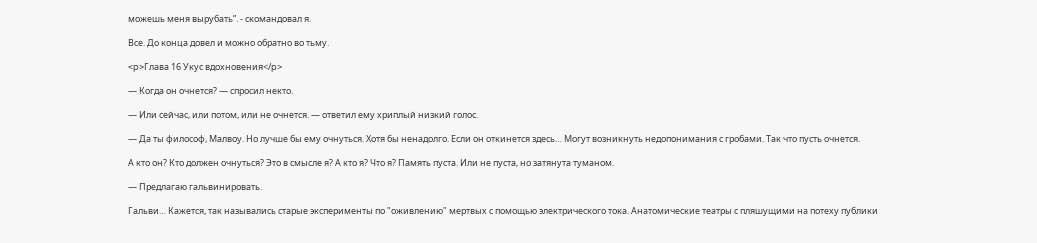можешь меня вырубать”. - скомандовал я.

Все. До конца довел и можно обратно во тьму.

<p>Глава 16 Укус вдохновения</p>

— Когда он очнется? — спросил некто.

— Или сейчас, или потом, или не очнется. — ответил ему хриплый низкий голос.

— Да ты философ, Малвоу. Но лучше бы ему очнуться. Хотя бы ненадолго. Если он откинется здесь… Могут возникнуть недопонимания с гробами. Так что пусть очнется.

А кто он? Кто должен очнуться? Это в смысле я? А кто я? Что я? Память пуста. Или не пуста, но затянута туманом.

— Предлагаю гальвинировать.

Гальви… Кажется, так назывались старые эксперименты по "оживлению" мертвых с помощью электрического тока. Анатомические театры с пляшущими на потеху публики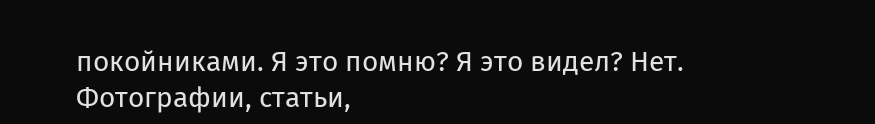покойниками. Я это помню? Я это видел? Нет. Фотографии, статьи,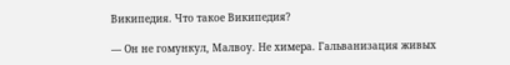Википедия. Что такое Википедия?

— Он не гомункул, Малвоу. Не химера. Гальванизация живых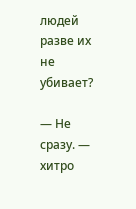людей разве их не убивает?

— Не сразу. — хитро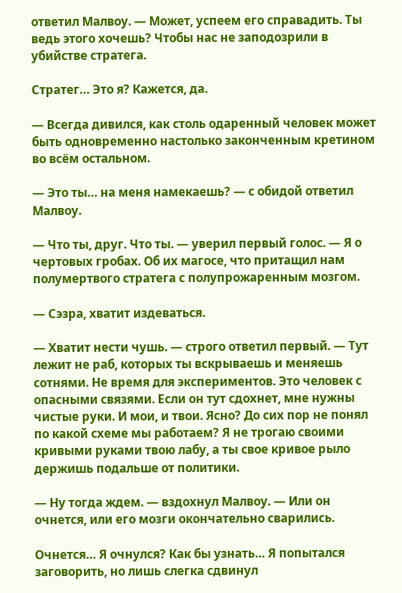ответил Малвоу. — Может, успеем его справадить. Ты ведь этого хочешь? Чтобы нас не заподозрили в убийстве стратега.

Стратег… Это я? Кажется, да.

— Всегда дивился, как столь одаренный человек может быть одновременно настолько законченным кретином во всём остальном.

— Это ты… на меня намекаешь? — с обидой ответил Малвоу.

— Что ты, друг. Что ты. — уверил первый голос. — Я о чертовых гробах. Об их магосе, что притащил нам полумертвого стратега с полупрожаренным мозгом.

— Сэзра, хватит издеваться.

— Хватит нести чушь. — строго ответил первый. — Тут лежит не раб, которых ты вскрываешь и меняешь сотнями. Не время для экспериментов. Это человек с опасными связями. Если он тут сдохнет, мне нужны чистые руки. И мои, и твои. Ясно? До сих пор не понял по какой схеме мы работаем? Я не трогаю своими кривыми руками твою лабу, а ты свое кривое рыло держишь подальше от политики.

— Ну тогда ждем. — вздохнул Малвоу. — Или он очнется, или его мозги окончательно сварились.

Очнется… Я очнулся? Как бы узнать… Я попытался заговорить, но лишь слегка сдвинул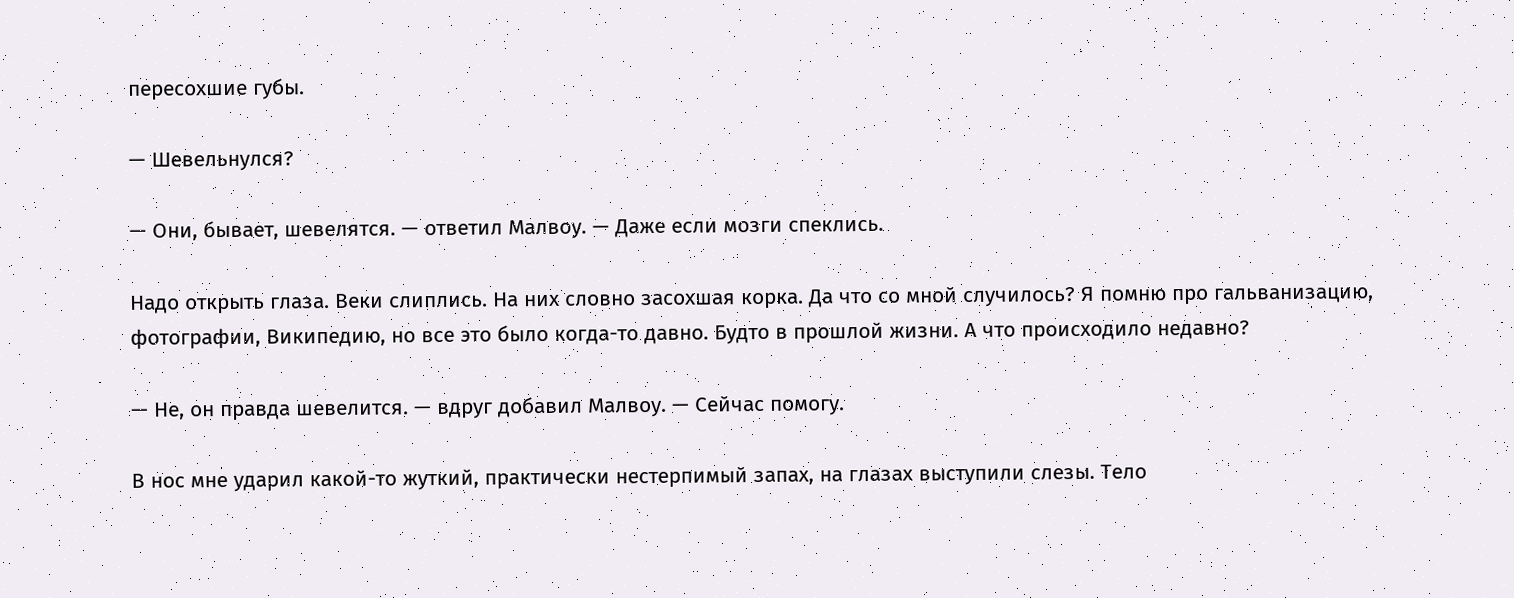пересохшие губы.

— Шевельнулся?

— Они, бывает, шевелятся. — ответил Малвоу. — Даже если мозги спеклись.

Надо открыть глаза. Веки слиплись. На них словно засохшая корка. Да что со мной случилось? Я помню про гальванизацию, фотографии, Википедию, но все это было когда-то давно. Будто в прошлой жизни. А что происходило недавно?

— Не, он правда шевелится. — вдруг добавил Малвоу. — Сейчас помогу.

В нос мне ударил какой-то жуткий, практически нестерпимый запах, на глазах выступили слезы. Тело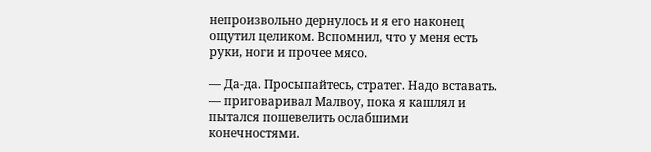непроизвольно дернулось и я его наконец ощутил целиком. Вспомнил, что у меня есть руки, ноги и прочее мясо.

— Да-да. Просыпайтесь, стратег. Надо вставать. — приговаривал Малвоу, пока я кашлял и пытался пошевелить ослабшими конечностями.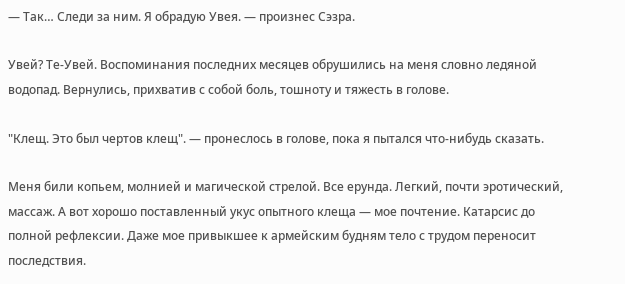— Так… Следи за ним. Я обрадую Увея. — произнес Сэзра.

Увей? Те-Увей. Воспоминания последних месяцев обрушились на меня словно ледяной водопад. Вернулись, прихватив с собой боль, тошноту и тяжесть в голове.

"Клещ. Это был чертов клещ". — пронеслось в голове, пока я пытался что-нибудь сказать.

Меня били копьем, молнией и магической стрелой. Все ерунда. Легкий, почти эротический, массаж. А вот хорошо поставленный укус опытного клеща — мое почтение. Катарсис до полной рефлексии. Даже мое привыкшее к армейским будням тело с трудом переносит последствия.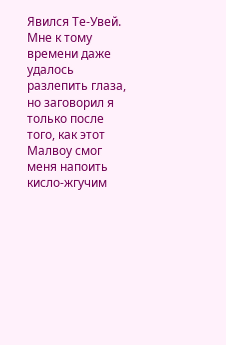Явился Те-Увей. Мне к тому времени даже удалось разлепить глаза, но заговорил я только после того, как этот Малвоу смог меня напоить кисло-жгучим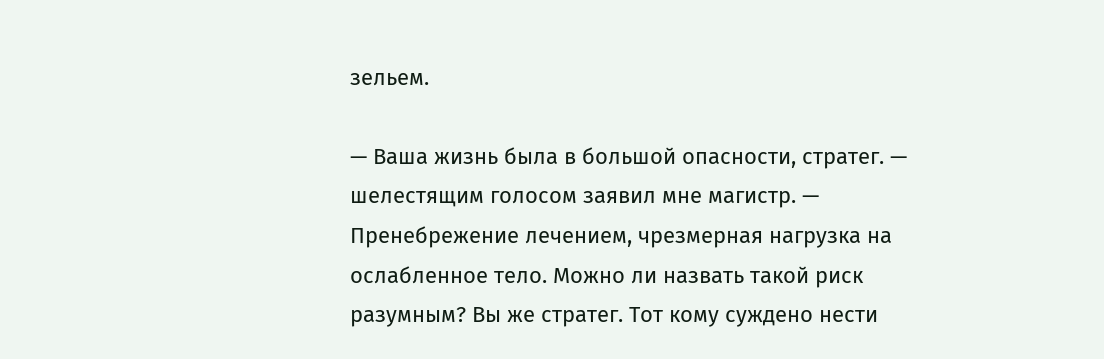зельем.

— Ваша жизнь была в большой опасности, стратег. — шелестящим голосом заявил мне магистр. — Пренебрежение лечением, чрезмерная нагрузка на ослабленное тело. Можно ли назвать такой риск разумным? Вы же стратег. Тот кому суждено нести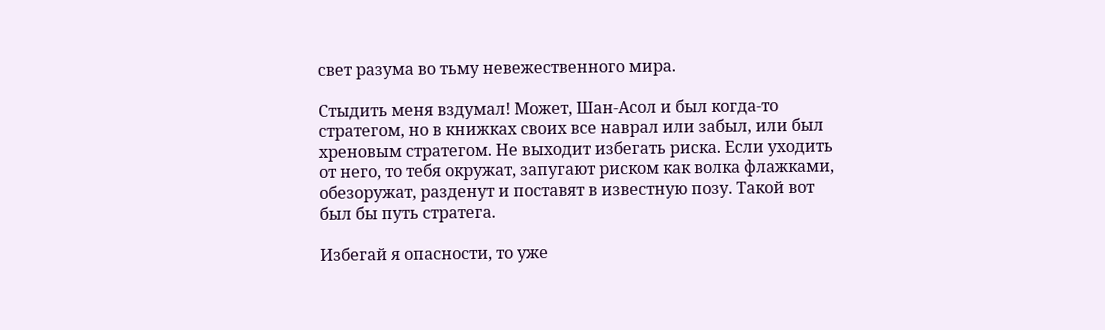свет разума во тьму невежественного мира.

Стыдить меня вздумал! Может, Шан-Асол и был когда-то стратегом, но в книжках своих все наврал или забыл, или был хреновым стратегом. Не выходит избегать риска. Если уходить от него, то тебя окружат, запугают риском как волка флажками, обезоружат, разденут и поставят в известную позу. Такой вот был бы путь стратега.

Избегай я опасности, то уже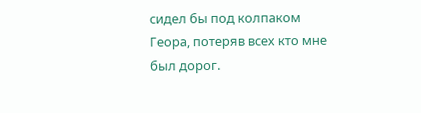сидел бы под колпаком Геора, потеряв всех кто мне был дорог.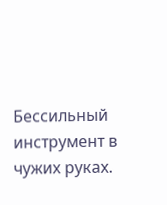Бессильный инструмент в чужих руках.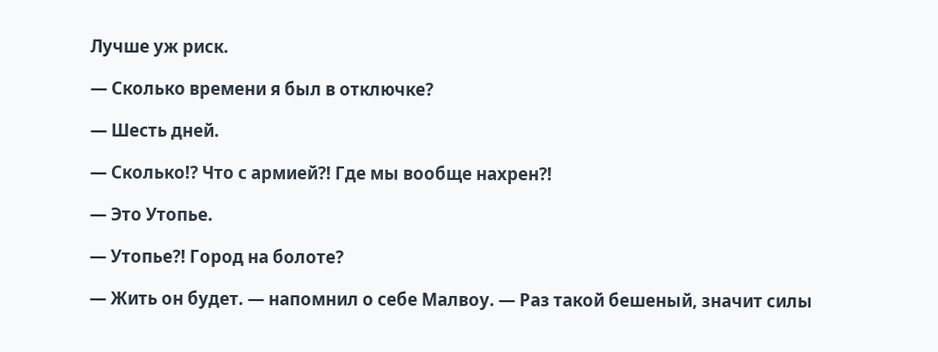Лучше уж риск.

— Сколько времени я был в отключке?

— Шесть дней.

— Сколько!? Что с армией?! Где мы вообще нахрен?!

— Это Утопье.

— Утопье?! Город на болоте?

— Жить он будет. — напомнил о себе Малвоу. — Раз такой бешеный, значит силы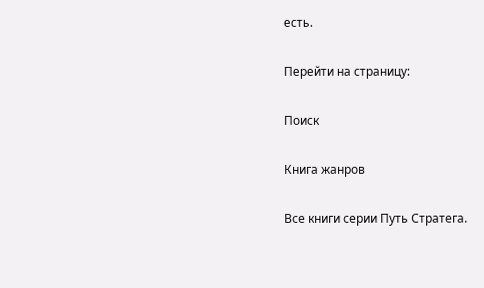есть.

Перейти на страницу:

Поиск

Книга жанров

Все книги серии Путь Стратега.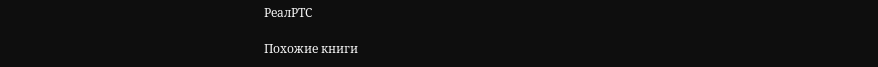РеалРТС

Похожие книги